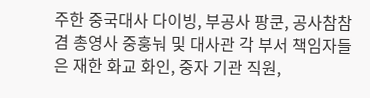주한 중국대사 다이빙, 부공사 팡쿤, 공사참참 겸 총영사 중훙눠 및 대사관 각 부서 책임자들은 재한 화교 화인, 중자 기관 직원,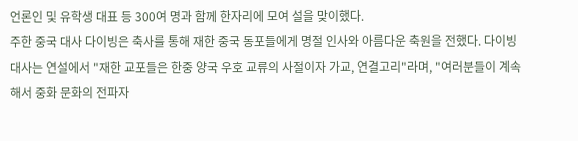언론인 및 유학생 대표 등 300여 명과 함께 한자리에 모여 설을 맞이했다.
주한 중국 대사 다이빙은 축사를 통해 재한 중국 동포들에게 명절 인사와 아름다운 축원을 전했다. 다이빙 대사는 연설에서 "재한 교포들은 한중 양국 우호 교류의 사절이자 가교, 연결고리"라며, "여러분들이 계속해서 중화 문화의 전파자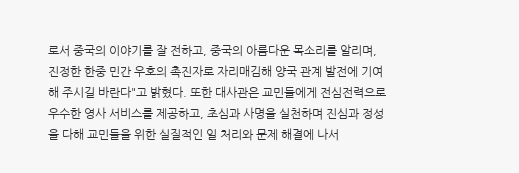로서 중국의 이야기를 잘 전하고, 중국의 아름다운 목소리를 알리며, 진정한 한중 민간 우호의 촉진자로 자리매김해 양국 관계 발전에 기여해 주시길 바란다"고 밝혔다. 또한 대사관은 교민들에게 전심전력으로 우수한 영사 서비스를 제공하고, 초심과 사명을 실천하며 진심과 정성을 다해 교민들을 위한 실질적인 일 처리와 문제 해결에 나서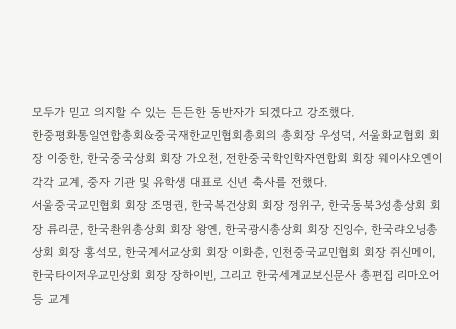모두가 믿고 의지할 수 있는 든든한 동반자가 되겠다고 강조했다.
한중평화통일연합총회&중국재한교민협회총회의 총회장 우성덕, 서울화교협회 회장 이중한, 한국중국상회 회장 가오천, 전한중국학인학자연합회 회장 웨이샤오옌이 각각 교계, 중자 기관 및 유학생 대표로 신년 축사를 전했다.
서울중국교민협회 회장 조명권, 한국복건상회 회장 정위구, 한국동북3성총상회 회장 류리쿤, 한국촨위총상회 회장 왕옌, 한국광시총상회 회장 진잉수, 한국랴오닝총상회 회장 홍석모, 한국계서교상회 회장 이화춘, 인천중국교민협회 회장 쥐신메이, 한국타이저우교민상회 회장 장하이빈, 그리고 한국세계교보신문사 총편집 리마오어 등 교계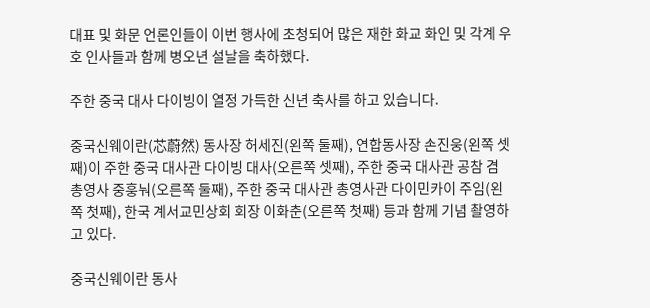대표 및 화문 언론인들이 이번 행사에 초청되어 많은 재한 화교 화인 및 각계 우호 인사들과 함께 병오년 설날을 축하했다.

주한 중국 대사 다이빙이 열정 가득한 신년 축사를 하고 있습니다.

중국신웨이란(芯蔚然) 동사장 허세진(왼쪽 둘째), 연합동사장 손진웅(왼쪽 셋째)이 주한 중국 대사관 다이빙 대사(오른쪽 셋째), 주한 중국 대사관 공참 겸 총영사 중훙눠(오른쪽 둘째), 주한 중국 대사관 총영사관 다이민카이 주임(왼쪽 첫째), 한국 계서교민상회 회장 이화춘(오른쪽 첫째) 등과 함께 기념 촬영하고 있다.

중국신웨이란 동사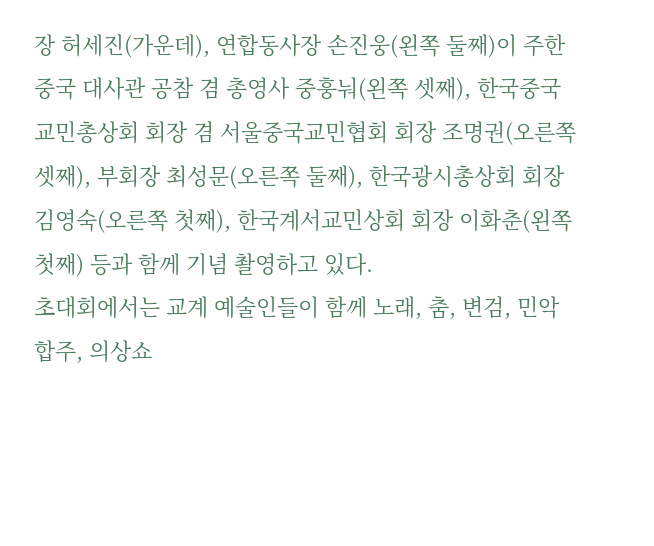장 허세진(가운데), 연합동사장 손진웅(왼쪽 둘째)이 주한 중국 대사관 공참 겸 총영사 중훙눠(왼쪽 셋째), 한국중국교민총상회 회장 겸 서울중국교민협회 회장 조명권(오른쪽 셋째), 부회장 최성문(오른쪽 둘째), 한국광시총상회 회장 김영숙(오른쪽 첫째), 한국계서교민상회 회장 이화춘(왼쪽 첫째) 등과 함께 기념 촬영하고 있다.
초대회에서는 교계 예술인들이 함께 노래, 춤, 변검, 민악 합주, 의상쇼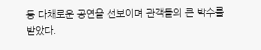등 다채로운 공연을 선보이며 관객들의 큰 박수를 받았다.